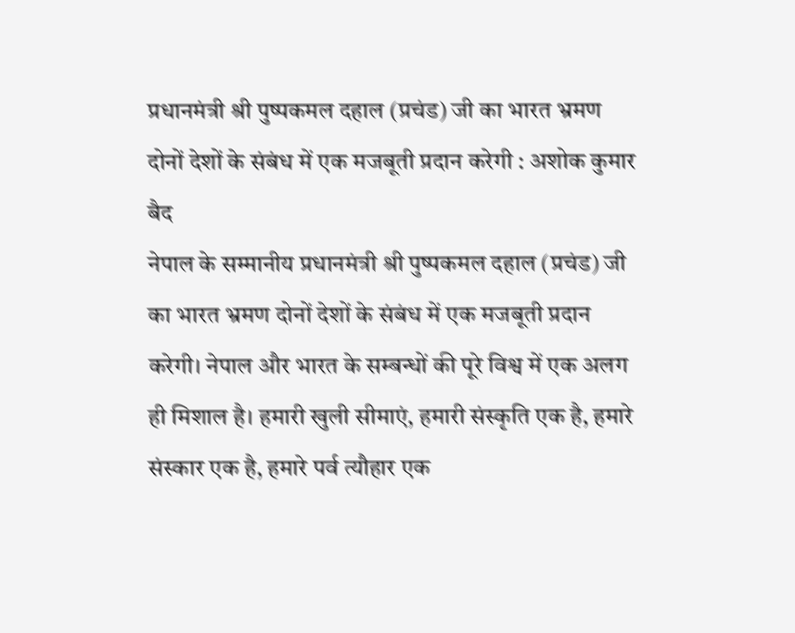प्रधानमंत्री श्री पुष्पकमल दहाल (प्रचंड) जी का भारत भ्रमण दोनों देशों के संबंध में एक मजबूती प्रदान करेगी : अशोक कुमार बैद
नेपाल के सम्मानीय प्रधानमंत्री श्री पुष्पकमल दहाल (प्रचंड) जी का भारत भ्रमण दोनों देशों के संबंध में एक मजबूती प्रदान करेगी। नेपाल और भारत के सम्बन्धों की पूरे विश्व में एक अलग ही मिशाल है। हमारी खुली सीमाएं, हमारी संस्कृति एक है, हमारे संस्कार एक है, हमारे पर्व त्यौहार एक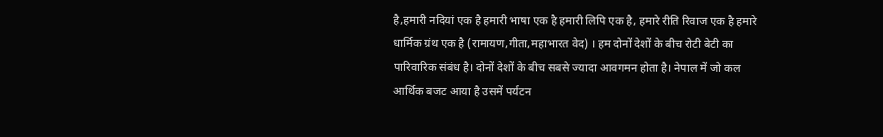है,हमारी नदियां एक है हमारी भाषा एक है हमारी लिपि एक है, हमारे रीति रिवाज एक है हमारे धार्मिक ग्रंथ एक है (रामायण,गीता,महाभारत वेद) । हम दोनों देशों के बीच रोटी बेटी का पारिवारिक संबंध है। दोनों देशों के बीच सबसे ज्यादा आवगमन होता है। नेपाल में जो कल आर्थिक बजट आया है उसमें पर्यटन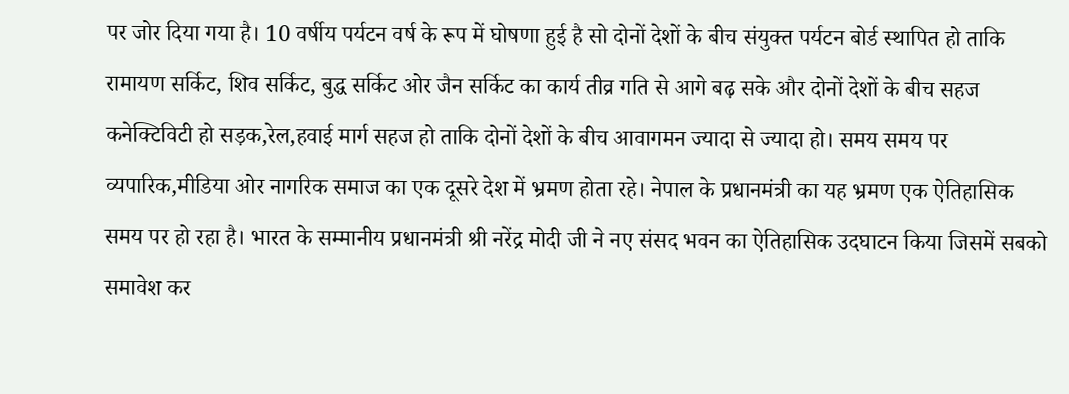पर जोर दिया गया है। 10 वर्षीय पर्यटन वर्ष के रूप में घोषणा हुई है सो दोनों देशों के बीच संयुक्त पर्यटन बोर्ड स्थापित हो ताकि रामायण सर्किट, शिव सर्किट, बुद्ध सर्किट ओर जैन सर्किट का कार्य तीव्र गति से आगे बढ़ सके और दोनों देशों के बीच सहज कनेक्टिविटी हो सड़क,रेल,हवाई मार्ग सहज हो ताकि दोनों देशों के बीच आवागमन ज्यादा से ज्यादा हो। समय समय पर व्यपारिक,मीडिया ओर नागरिक समाज का एक दूसरे देश में भ्रमण होता रहे। नेपाल के प्रधानमंत्री का यह भ्रमण एक ऐतिहासिक समय पर हो रहा है। भारत के सम्मानीय प्रधानमंत्री श्री नरेंद्र मोदी जी ने नए संसद भवन का ऐतिहासिक उदघाटन किया जिसमें सबको समावेश कर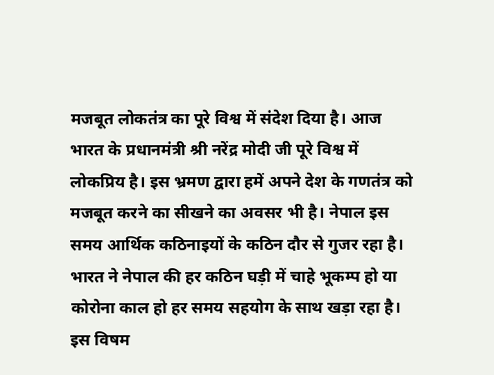मजबूत लोकतंत्र का पूरे विश्व में संदेश दिया है। आज भारत के प्रधानमंत्री श्री नरेंद्र मोदी जी पूरे विश्व में लोकप्रिय है। इस भ्रमण द्वारा हमें अपने देश के गणतंत्र को मजबूत करने का सीखने का अवसर भी है। नेपाल इस समय आर्थिक कठिनाइयों के कठिन दौर से गुजर रहा है। भारत ने नेपाल की हर कठिन घड़ी में चाहे भूकम्प हो या कोरोना काल हो हर समय सहयोग के साथ खड़ा रहा है। इस विषम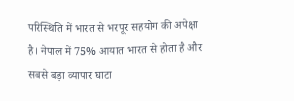परिस्थिति में भारत से भरपूर सहयोग की अपेक्षा है। नेपाल में 75% आयात भारत से होता है और सबसे बड़ा व्यापार घाटा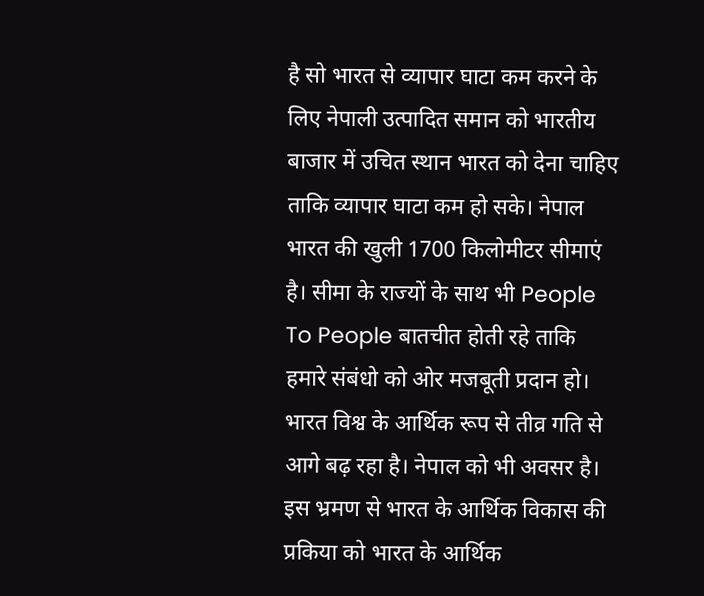है सो भारत से व्यापार घाटा कम करने के लिए नेपाली उत्पादित समान को भारतीय बाजार में उचित स्थान भारत को देना चाहिए ताकि व्यापार घाटा कम हो सके। नेपाल भारत की खुली 1700 किलोमीटर सीमाएं है। सीमा के राज्यों के साथ भी People To People बातचीत होती रहे ताकि हमारे संबंधो को ओर मजबूती प्रदान हो। भारत विश्व के आर्थिक रूप से तीव्र गति से आगे बढ़ रहा है। नेपाल को भी अवसर है। इस भ्रमण से भारत के आर्थिक विकास की प्रकिया को भारत के आर्थिक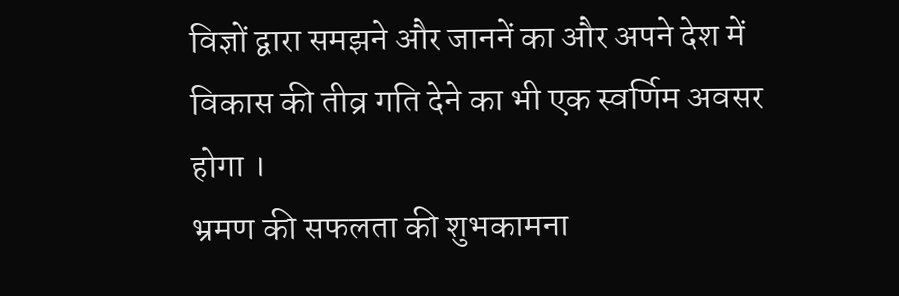विज्ञों द्वारा समझने और जाननें का और अपने देश में विकास की तीव्र गति देने का भी एक स्वर्णिम अवसर होगा ।
भ्रमण की सफलता की शुभकामना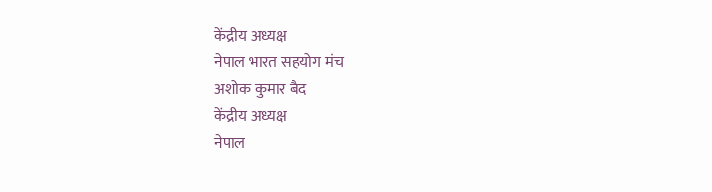केंद्रीय अध्यक्ष
नेपाल भारत सहयोग मंच
अशोक कुमार बैद
केंद्रीय अध्यक्ष
नेपाल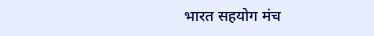भारत सहयोग मंच